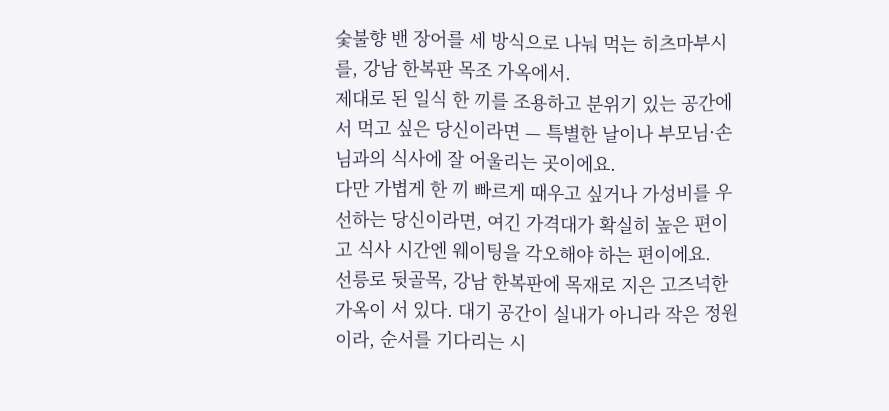숯불향 밴 장어를 세 방식으로 나눠 먹는 히츠마부시를, 강남 한복판 목조 가옥에서.
제대로 된 일식 한 끼를 조용하고 분위기 있는 공간에서 먹고 싶은 당신이라면 — 특별한 날이나 부모님·손님과의 식사에 잘 어울리는 곳이에요.
다만 가볍게 한 끼 빠르게 때우고 싶거나 가성비를 우선하는 당신이라면, 여긴 가격대가 확실히 높은 편이고 식사 시간엔 웨이팅을 각오해야 하는 편이에요.
선릉로 뒷골목, 강남 한복판에 목재로 지은 고즈넉한 가옥이 서 있다. 대기 공간이 실내가 아니라 작은 정원이라, 순서를 기다리는 시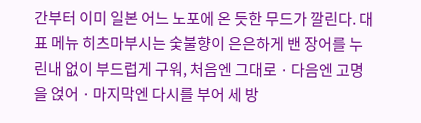간부터 이미 일본 어느 노포에 온 듯한 무드가 깔린다. 대표 메뉴 히츠마부시는 숯불향이 은은하게 밴 장어를 누린내 없이 부드럽게 구워, 처음엔 그대로 · 다음엔 고명을 얹어 · 마지막엔 다시를 부어 세 방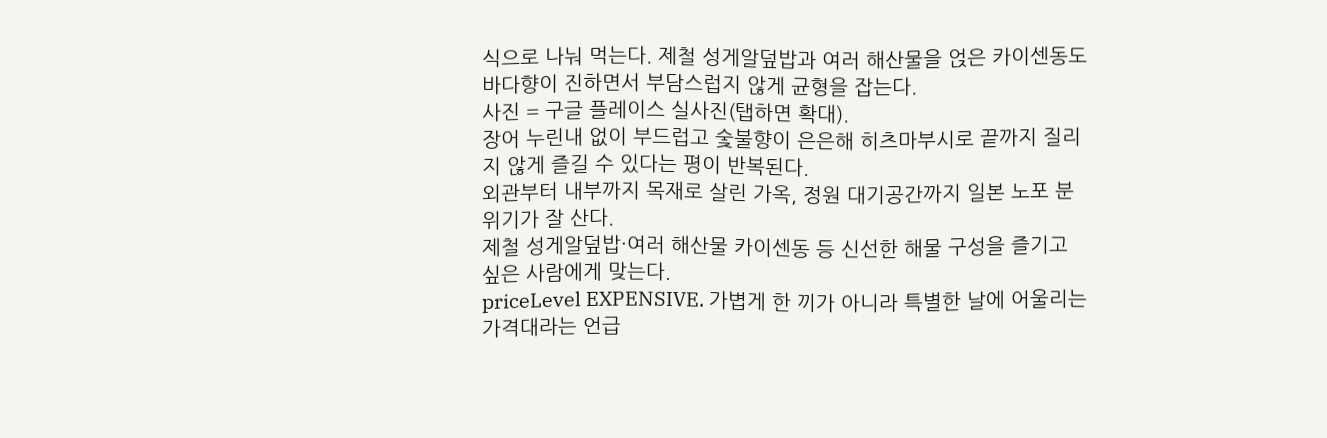식으로 나눠 먹는다. 제철 성게알덮밥과 여러 해산물을 얹은 카이센동도 바다향이 진하면서 부담스럽지 않게 균형을 잡는다.
사진 = 구글 플레이스 실사진(탭하면 확대).
장어 누린내 없이 부드럽고 숯불향이 은은해 히츠마부시로 끝까지 질리지 않게 즐길 수 있다는 평이 반복된다.
외관부터 내부까지 목재로 살린 가옥, 정원 대기공간까지 일본 노포 분위기가 잘 산다.
제철 성게알덮밥·여러 해산물 카이센동 등 신선한 해물 구성을 즐기고 싶은 사람에게 맞는다.
priceLevel EXPENSIVE. 가볍게 한 끼가 아니라 특별한 날에 어울리는 가격대라는 언급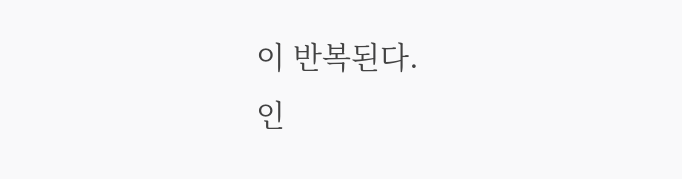이 반복된다.
인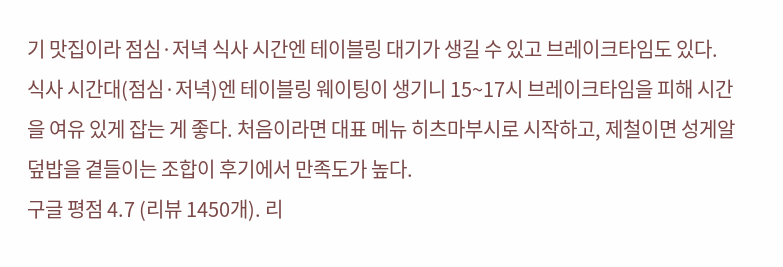기 맛집이라 점심·저녁 식사 시간엔 테이블링 대기가 생길 수 있고 브레이크타임도 있다.
식사 시간대(점심·저녁)엔 테이블링 웨이팅이 생기니 15~17시 브레이크타임을 피해 시간을 여유 있게 잡는 게 좋다. 처음이라면 대표 메뉴 히츠마부시로 시작하고, 제철이면 성게알덮밥을 곁들이는 조합이 후기에서 만족도가 높다.
구글 평점 4.7 (리뷰 1450개). 리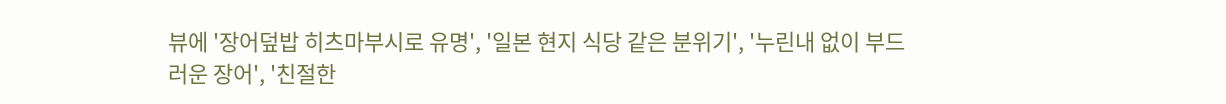뷰에 '장어덮밥 히츠마부시로 유명', '일본 현지 식당 같은 분위기', '누린내 없이 부드러운 장어', '친절한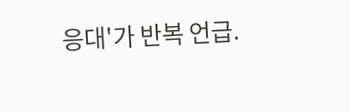응대'가 반복 언급.